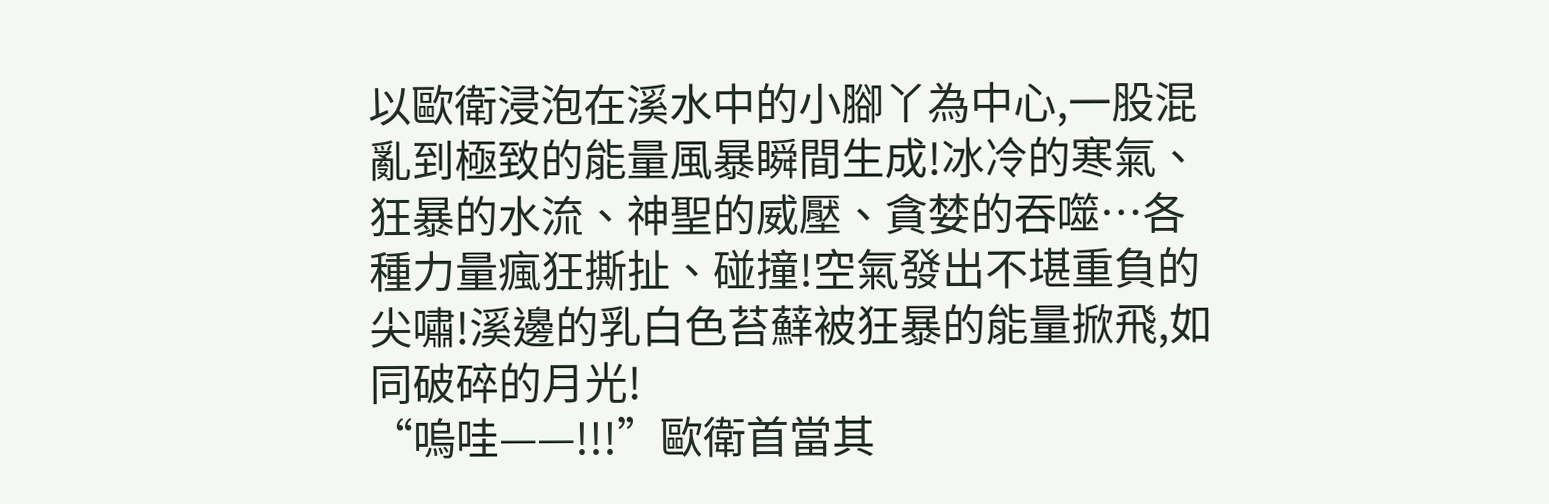以歐衛浸泡在溪水中的小腳丫為中心,一股混亂到極致的能量風暴瞬間生成!冰冷的寒氣、狂暴的水流、神聖的威壓、貪婪的吞噬…各種力量瘋狂撕扯、碰撞!空氣發出不堪重負的尖嘯!溪邊的乳白色苔蘚被狂暴的能量掀飛,如同破碎的月光!
“嗚哇——!!!”歐衛首當其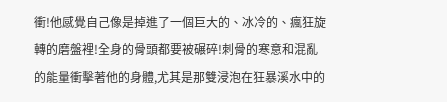衝!他感覺自己像是掉進了一個巨大的、冰冷的、瘋狂旋轉的磨盤裡!全身的骨頭都要被碾碎!刺骨的寒意和混亂的能量衝擊著他的身體,尤其是那雙浸泡在狂暴溪水中的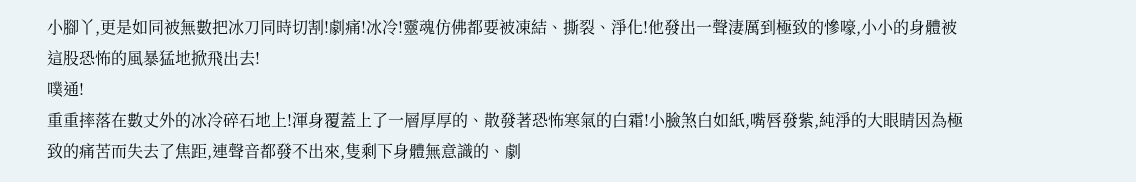小腳丫,更是如同被無數把冰刀同時切割!劇痛!冰冷!靈魂仿佛都要被凍結、撕裂、淨化!他發出一聲淒厲到極致的慘嚎,小小的身體被這股恐怖的風暴猛地掀飛出去!
噗通!
重重摔落在數丈外的冰冷碎石地上!渾身覆蓋上了一層厚厚的、散發著恐怖寒氣的白霜!小臉煞白如紙,嘴唇發紫,純淨的大眼睛因為極致的痛苦而失去了焦距,連聲音都發不出來,隻剩下身體無意識的、劇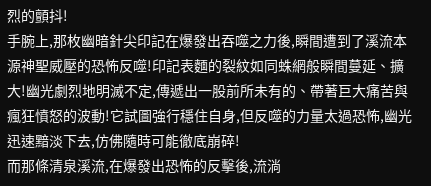烈的顫抖!
手腕上,那枚幽暗針尖印記在爆發出吞噬之力後,瞬間遭到了溪流本源神聖威壓的恐怖反噬!印記表麵的裂紋如同蛛網般瞬間蔓延、擴大!幽光劇烈地明滅不定,傳遞出一股前所未有的、帶著巨大痛苦與瘋狂憤怒的波動!它試圖強行穩住自身,但反噬的力量太過恐怖,幽光迅速黯淡下去,仿佛隨時可能徹底崩碎!
而那條清泉溪流,在爆發出恐怖的反擊後,流淌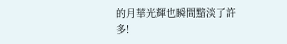的月華光輝也瞬間黯淡了許多!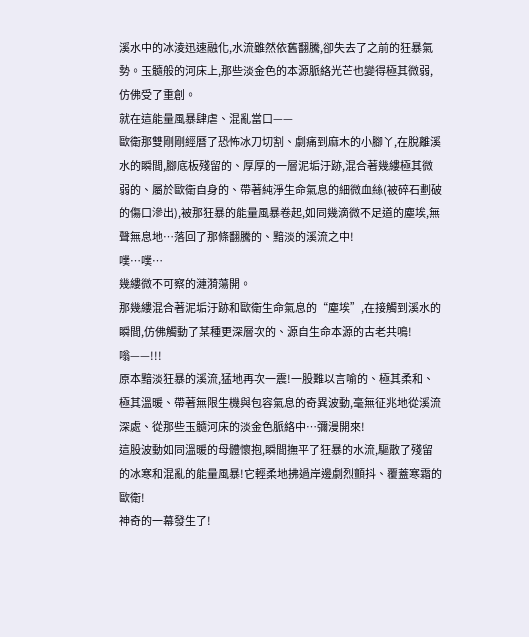溪水中的冰淩迅速融化,水流雖然依舊翻騰,卻失去了之前的狂暴氣勢。玉髓般的河床上,那些淡金色的本源脈絡光芒也變得極其微弱,仿佛受了重創。
就在這能量風暴肆虐、混亂當口——
歐衛那雙剛剛經曆了恐怖冰刀切割、劇痛到麻木的小腳丫,在脫離溪水的瞬間,腳底板殘留的、厚厚的一層泥垢汙跡,混合著幾縷極其微弱的、屬於歐衛自身的、帶著純淨生命氣息的細微血絲(被碎石劃破的傷口滲出),被那狂暴的能量風暴卷起,如同幾滴微不足道的塵埃,無聲無息地…落回了那條翻騰的、黯淡的溪流之中!
噗…噗…
幾縷微不可察的漣漪蕩開。
那幾縷混合著泥垢汙跡和歐衛生命氣息的“塵埃”,在接觸到溪水的瞬間,仿佛觸動了某種更深層次的、源自生命本源的古老共鳴!
嗡——!!!
原本黯淡狂暴的溪流,猛地再次一震!一股難以言喻的、極其柔和、極其溫暖、帶著無限生機與包容氣息的奇異波動,毫無征兆地從溪流深處、從那些玉髓河床的淡金色脈絡中…彌漫開來!
這股波動如同溫暖的母體懷抱,瞬間撫平了狂暴的水流,驅散了殘留的冰寒和混亂的能量風暴!它輕柔地拂過岸邊劇烈顫抖、覆蓋寒霜的歐衛!
神奇的一幕發生了!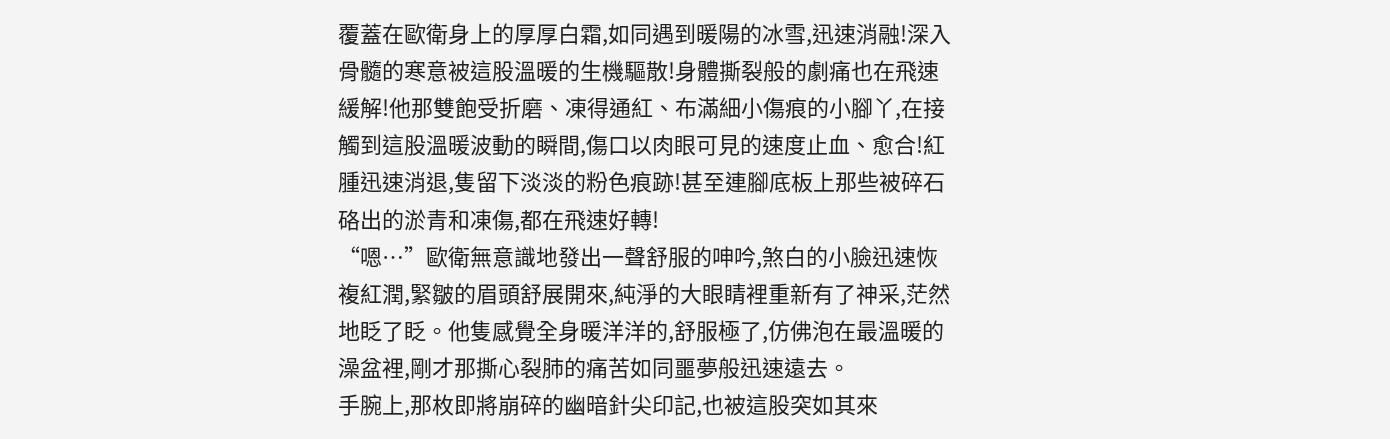覆蓋在歐衛身上的厚厚白霜,如同遇到暖陽的冰雪,迅速消融!深入骨髓的寒意被這股溫暖的生機驅散!身體撕裂般的劇痛也在飛速緩解!他那雙飽受折磨、凍得通紅、布滿細小傷痕的小腳丫,在接觸到這股溫暖波動的瞬間,傷口以肉眼可見的速度止血、愈合!紅腫迅速消退,隻留下淡淡的粉色痕跡!甚至連腳底板上那些被碎石硌出的淤青和凍傷,都在飛速好轉!
“嗯…”歐衛無意識地發出一聲舒服的呻吟,煞白的小臉迅速恢複紅潤,緊皺的眉頭舒展開來,純淨的大眼睛裡重新有了神采,茫然地眨了眨。他隻感覺全身暖洋洋的,舒服極了,仿佛泡在最溫暖的澡盆裡,剛才那撕心裂肺的痛苦如同噩夢般迅速遠去。
手腕上,那枚即將崩碎的幽暗針尖印記,也被這股突如其來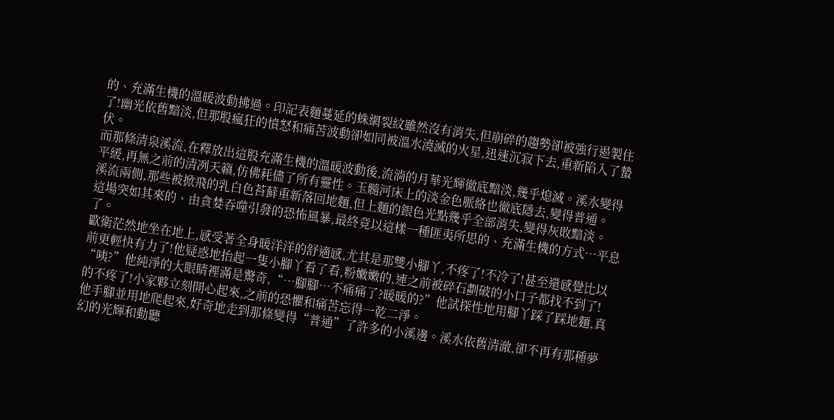的、充滿生機的溫暖波動拂過。印記表麵蔓延的蛛網裂紋雖然沒有消失,但崩碎的趨勢卻被強行遏製住了!幽光依舊黯淡,但那股瘋狂的憤怒和痛苦波動卻如同被溫水澆滅的火星,迅速沉寂下去,重新陷入了蟄伏。
而那條清泉溪流,在釋放出這股充滿生機的溫暖波動後,流淌的月華光輝徹底黯淡,幾乎熄滅。溪水變得平緩,再無之前的清冽天籟,仿佛耗儘了所有靈性。玉髓河床上的淡金色脈絡也徹底隱去,變得普通。
溪流兩側,那些被掀飛的乳白色苔蘚重新落回地麵,但上麵的銀色光點幾乎全部消失,變得灰敗黯淡。
這場突如其來的、由貪婪吞噬引發的恐怖風暴,最終竟以這樣一種匪夷所思的、充滿生機的方式…平息了。
歐衛茫然地坐在地上,感受著全身暖洋洋的舒適感,尤其是那雙小腳丫,不疼了!不冷了!甚至還感覺比以前更輕快有力了!他疑惑地抬起一隻小腳丫看了看,粉嫩嫩的,連之前被碎石劃破的小口子都找不到了!
“咦?”他純淨的大眼睛裡滿是驚奇,“…腳腳…不痛痛了?暖暖的?”他試探性地用腳丫踩了踩地麵,真的不疼了!小家夥立刻開心起來,之前的恐懼和痛苦忘得一乾二淨。
他手腳並用地爬起來,好奇地走到那條變得“普通”了許多的小溪邊。溪水依舊清澈,卻不再有那種夢幻的光輝和動聽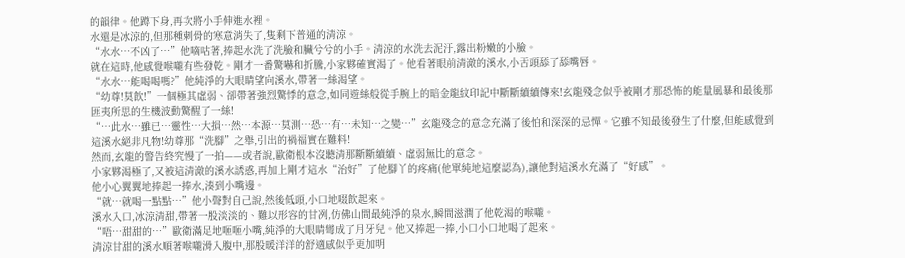的韻律。他蹲下身,再次將小手伸進水裡。
水還是冰涼的,但那種刺骨的寒意消失了,隻剩下普通的清涼。
“水水…不凶了…”他嘀咕著,捧起水洗了洗臉和臟兮兮的小手。清涼的水洗去泥汙,露出粉嫩的小臉。
就在這時,他感覺喉嚨有些發乾。剛才一番驚嚇和折騰,小家夥確實渴了。他看著眼前清澈的溪水,小舌頭舔了舔嘴唇。
“水水…能喝喝嗎?”他純淨的大眼睛望向溪水,帶著一絲渴望。
“幼尊!莫飲!”一個極其虛弱、卻帶著強烈驚悸的意念,如同遊絲般從手腕上的暗金龍紋印記中斷斷續續傳來!玄龍殘念似乎被剛才那恐怖的能量風暴和最後那匪夷所思的生機波動驚醒了一絲!
“…此水…雖已…靈性…大損…然…本源…莫測…恐…有…未知…之變…”玄龍殘念的意念充滿了後怕和深深的忌憚。它雖不知最後發生了什麼,但能感覺到這溪水絕非凡物!幼尊那“洗腳”之舉,引出的禍福實在難料!
然而,玄龍的警告終究慢了一拍——或者說,歐衛根本沒聽清那斷斷續續、虛弱無比的意念。
小家夥渴極了,又被這清澈的溪水誘惑,再加上剛才這水“治好”了他腳丫的疼痛(他單純地這麼認為),讓他對這溪水充滿了“好感”。
他小心翼翼地捧起一捧水,湊到小嘴邊。
“就…就喝一點點…”他小聲對自己說,然後低頭,小口地啜飲起來。
溪水入口,冰涼清甜,帶著一股淡淡的、難以形容的甘冽,仿佛山間最純淨的泉水,瞬間滋潤了他乾渴的喉嚨。
“唔…甜甜的…”歐衛滿足地咂咂小嘴,純淨的大眼睛彎成了月牙兒。他又捧起一捧,小口小口地喝了起來。
清涼甘甜的溪水順著喉嚨滑入腹中,那股暖洋洋的舒適感似乎更加明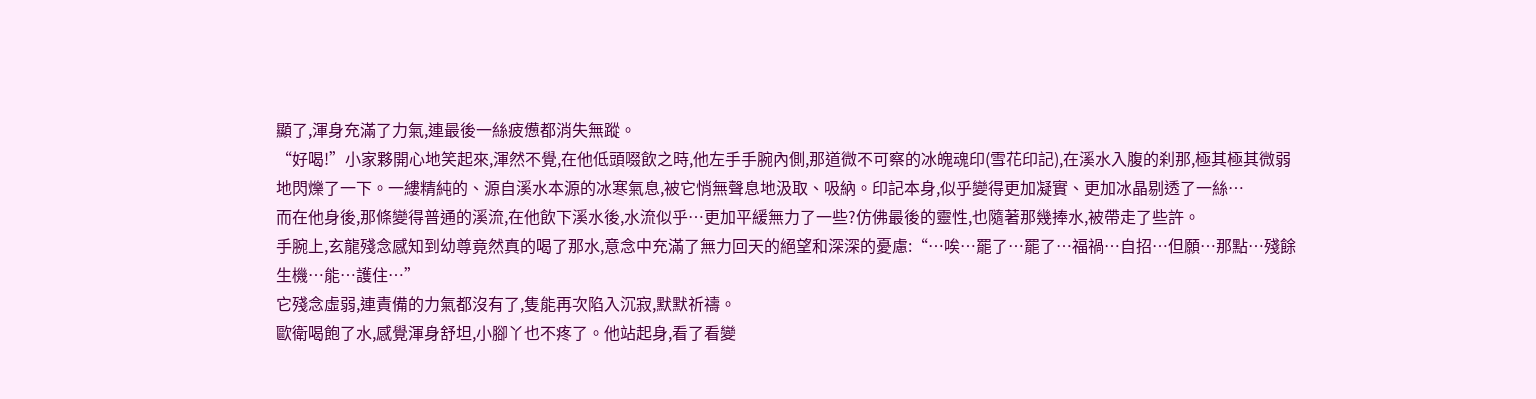顯了,渾身充滿了力氣,連最後一絲疲憊都消失無蹤。
“好喝!”小家夥開心地笑起來,渾然不覺,在他低頭啜飲之時,他左手手腕內側,那道微不可察的冰魄魂印(雪花印記),在溪水入腹的刹那,極其極其微弱地閃爍了一下。一縷精純的、源自溪水本源的冰寒氣息,被它悄無聲息地汲取、吸納。印記本身,似乎變得更加凝實、更加冰晶剔透了一絲…
而在他身後,那條變得普通的溪流,在他飲下溪水後,水流似乎…更加平緩無力了一些?仿佛最後的靈性,也隨著那幾捧水,被帶走了些許。
手腕上,玄龍殘念感知到幼尊竟然真的喝了那水,意念中充滿了無力回天的絕望和深深的憂慮:“…唉…罷了…罷了…福禍…自招…但願…那點…殘餘生機…能…護住…”
它殘念虛弱,連責備的力氣都沒有了,隻能再次陷入沉寂,默默祈禱。
歐衛喝飽了水,感覺渾身舒坦,小腳丫也不疼了。他站起身,看了看變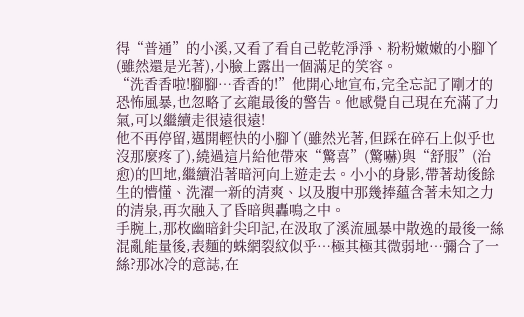得“普通”的小溪,又看了看自己乾乾淨淨、粉粉嫩嫩的小腳丫(雖然還是光著),小臉上露出一個滿足的笑容。
“洗香香啦!腳腳…香香的!”他開心地宣布,完全忘記了剛才的恐怖風暴,也忽略了玄龍最後的警告。他感覺自己現在充滿了力氣,可以繼續走很遠很遠!
他不再停留,邁開輕快的小腳丫(雖然光著,但踩在碎石上似乎也沒那麼疼了),繞過這片給他帶來“驚喜”(驚嚇)與“舒服”(治愈)的凹地,繼續沿著暗河向上遊走去。小小的身影,帶著劫後餘生的懵懂、洗濯一新的清爽、以及腹中那幾捧蘊含著未知之力的清泉,再次融入了昏暗與轟鳴之中。
手腕上,那枚幽暗針尖印記,在汲取了溪流風暴中散逸的最後一絲混亂能量後,表麵的蛛網裂紋似乎…極其極其微弱地…彌合了一絲?那冰冷的意誌,在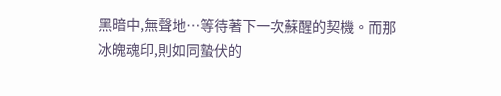黑暗中,無聲地…等待著下一次蘇醒的契機。而那冰魄魂印,則如同蟄伏的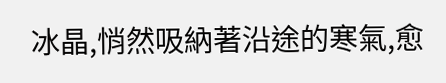冰晶,悄然吸納著沿途的寒氣,愈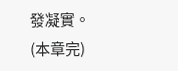發凝實。
(本章完)